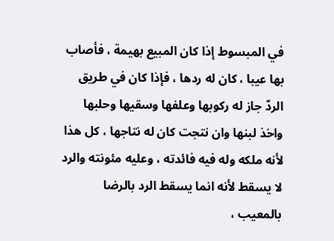في المبسوط إذا كان المبيع بهيمة ، فأصاب بها عيبا ، كان له ردها ، فإذا كان في طريق الردّ جاز له ركوبها وعلفها وسقيها وحلبها واخذ لبنها وان نتجت كان له نتاجها ، كل هذا لأنه ملكه وله فيه فائدته ، وعليه مئونته والرد لا يسقط لأنه انما يسقط الرد بالرضا بالمعيب ،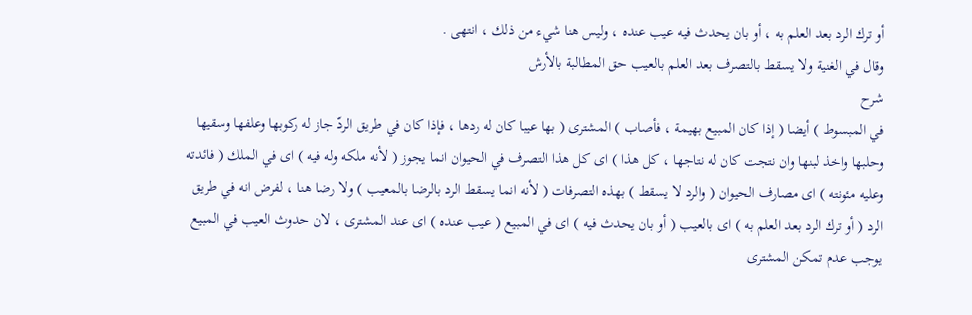أو ترك الرد بعد العلم به ، أو بان يحدث فيه عيب عنده ، وليس هنا شيء من ذلك ، انتهى .
وقال في الغنية ولا يسقط بالتصرف بعد العلم بالعيب حق المطالبة بالأرش
شرح
في المبسوط ) أيضا ( إذا كان المبيع بهيمة ، فأصاب ) المشترى ( بها عيبا كان له ردها ، فإذا كان في طريق الردّ جاز له ركوبها وعلفها وسقيها وحلبها واخذ لبنها وان نتجت كان له نتاجها ، كل هذا ) اى كل هذا التصرف في الحيوان انما يجوز ( لأنه ملكه وله فيه ) اى في الملك ( فائدته وعليه مئونته ) اى مصارف الحيوان ( والرد لا يسقط ) بهذه التصرفات ( لأنه انما يسقط الرد بالرضا بالمعيب ) ولا رضا هنا ، لفرض انه في طريق الرد ( أو ترك الرد بعد العلم به ) اى بالعيب ( أو بان يحدث فيه ) اى في المبيع ( عيب عنده ) اى عند المشترى ، لان حدوث العيب في المبيع يوجب عدم تمكن المشترى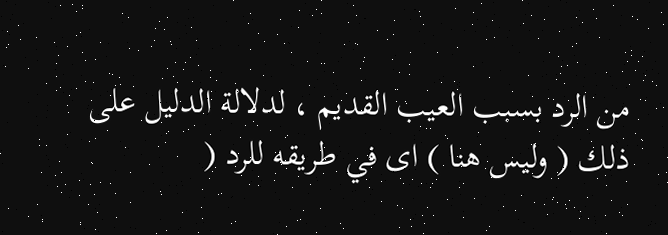من الرد بسبب العيب القديم ، لدلالة الدليل على ذلك ( وليس هنا ) اى في طريقه للرد (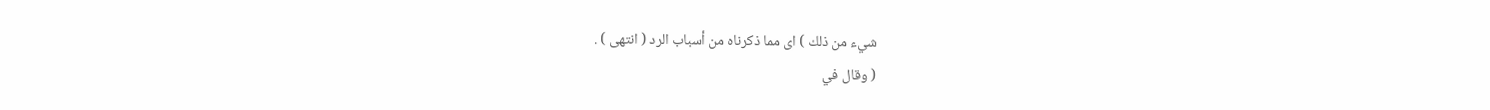شيء من ذلك ) اى مما ذكرناه من أسباب الرد ( انتهى ) .
( وقال في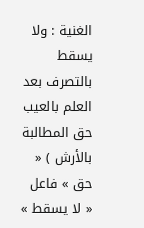الغنية : ولا يسقط بالتصرف بعد العلم بالعيب حق المطالبة بالأرش ) « حق » فاعل « لا يسقط »